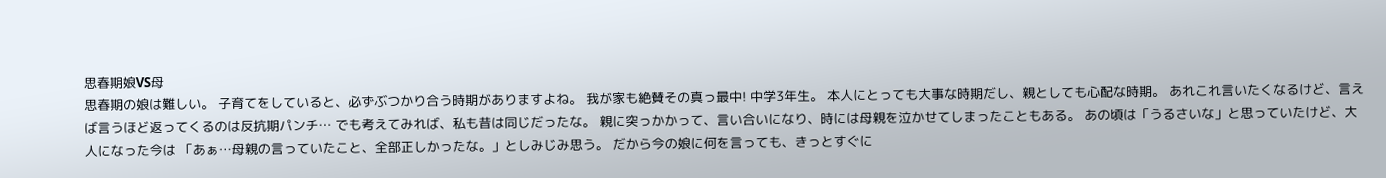思春期娘VS母
思春期の娘は難しい。 子育てをしていると、必ずぶつかり合う時期がありますよね。 我が家も絶賛その真っ最中! 中学3年生。 本人にとっても大事な時期だし、親としても心配な時期。 あれこれ言いたくなるけど、言えば言うほど返ってくるのは反抗期パンチ… でも考えてみれば、私も昔は同じだったな。 親に突っかかって、言い合いになり、時には母親を泣かせてしまったこともある。 あの頃は「うるさいな」と思っていたけど、大人になった今は 「あぁ…母親の言っていたこと、全部正しかったな。」としみじみ思う。 だから今の娘に何を言っても、きっとすぐに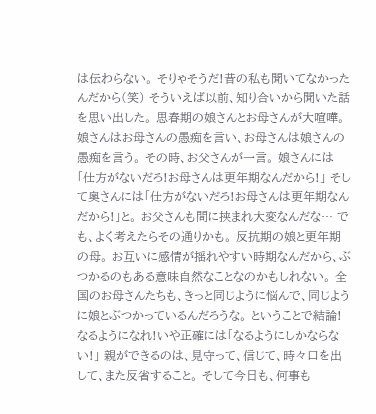は伝わらない。 そりゃそうだ!昔の私も聞いてなかったんだから(笑) そういえば以前、知り合いから聞いた話を思い出した。 思春期の娘さんとお母さんが大喧嘩。 娘さんはお母さんの愚痴を言い、お母さんは娘さんの愚痴を言う。 その時、お父さんが一言。 娘さんには「仕方がないだろ!お母さんは更年期なんだから!」 そして奥さんには「仕方がないだろ!お母さんは更年期なんだから!」と。 お父さんも間に挟まれ大変なんだな… でも、よく考えたらその通りかも。 反抗期の娘と更年期の母。 お互いに感情が揺れやすい時期なんだから、ぶつかるのもある意味自然なことなのかもしれない。 全国のお母さんたちも、きっと同じように悩んで、同じように娘とぶつかっているんだろうな。 ということで結論! なるようになれ!いや正確には「なるようにしかならない!」 親ができるのは、見守って、信じて、時々口を出して、また反省すること。 そして今日も、何事も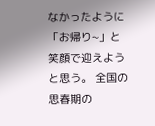なかったように「お帰り~」と笑顔で迎えようと思う。 全国の思春期の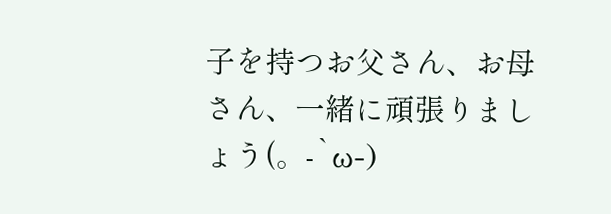子を持つお父さん、お母さん、一緒に頑張りましょう(。-`ω-)